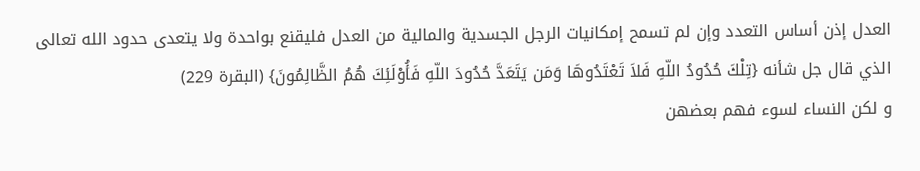العدل إذن أساس التعدد وإن لم تسمح إمكانيات الرجل الجسدية والمالية من العدل فليقنع بواحدة ولا يتعدى حدود الله تعالى الذي قال جل شأنه {تِلْكَ حُدُودُ اللّهِ فَلاَ تَعْتَدُوهَا وَمَن يَتَعَدَّ حُدُودَ اللّهِ فَأُوْلَئِكَ هُمُ الظَّالِمُونَ} (البقرة 229)
و لكن النساء لسوء فهم بعضهن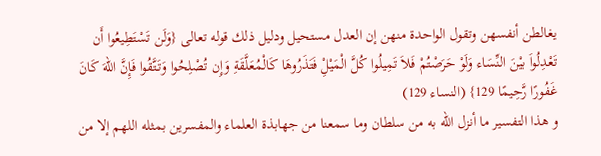يغالطن أنفسهن وتقول الواحدة منهن إن العدل مستحيل ودليل ذلك قوله تعالى {وَلَن تَسْتَطِيعُوا أَن تَعْدِلُواَ بيْنَ النِّسَاء وَلَوْ حَرَصْتُمْ فَلاَ تَمِيلُوا كُلَّ الْمَيْلِْ فَتَذَرُوهَا كَالْمُعَلَّقَةِ وَإِن تُصْلِحُوا وَتَتَّقُوا فَإِنَّ اللّهَ كَانَ غَفُورًا رَّحِيمًا 129} (النساء 129)
و هذا التفسير ما أنزل الله به من سلطان وما سمعنا من جهابذة العلماء والمفسرين بمثله اللهم إلا من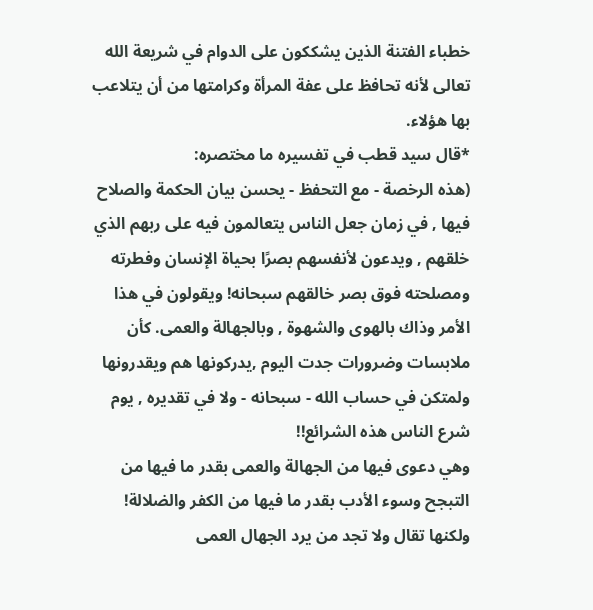خطباء الفتنة الذين يشككون على الدوام في شريعة الله تعالى لأنه تحافظ على عفة المرأة وكرامتها من أن يتلاعب بها هؤلاء.
*قال سيد قطب في تفسيره ما مختصره:
(هذه الرخصة - مع التحفظ - يحسن بيان الحكمة والصلاح فيها , في زمان جعل الناس يتعالمون فيه على ربهم الذي خلقهم , ويدعون لأنفسهم بصرًا بحياة الإنسان وفطرته ومصلحته فوق بصر خالقهم سبحانه! ويقولون في هذا الأمر وذاك بالهوى والشهوة , وبالجهالة والعمى. كأن ملابسات وضرورات جدت اليوم ,يدركونها هم ويقدرونها ولمتكن في حساب الله - سبحانه - ولا في تقديره , يوم شرع الناس هذه الشرائع!!
وهي دعوى فيها من الجهالة والعمى بقدر ما فيها من التبجح وسوء الأدب بقدر ما فيها من الكفر والضلالة! ولكنها تقال ولا تجد من يرد الجهال العمى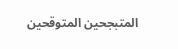المتبجحين المتوقحين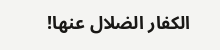الكفار الضلال عنها!